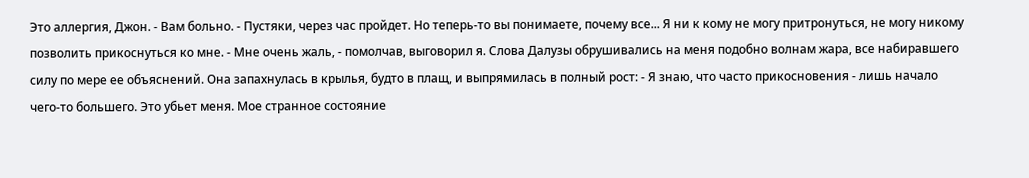Это аллергия, Джон. - Вам больно. - Пустяки, через час пройдет. Но теперь-то вы понимаете, почему все... Я ни к кому не могу притронуться, не могу никому позволить прикоснуться ко мне. - Мне очень жаль, - помолчав, выговорил я. Слова Далузы обрушивались на меня подобно волнам жара, все набиравшего силу по мере ее объяснений. Она запахнулась в крылья, будто в плащ, и выпрямилась в полный рост: - Я знаю, что часто прикосновения - лишь начало чего-то большего. Это убьет меня. Мое странное состояние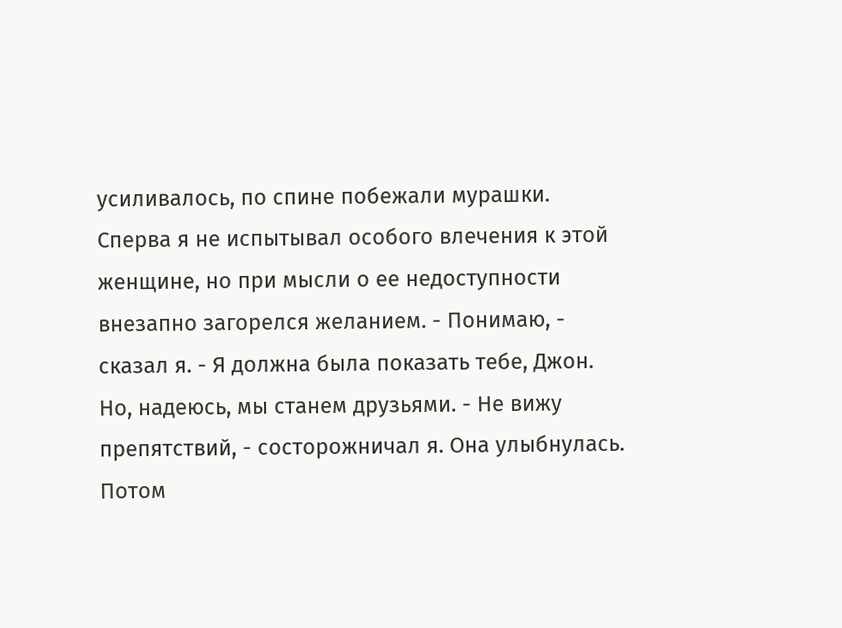усиливалось, по спине побежали мурашки. Сперва я не испытывал особого влечения к этой женщине, но при мысли о ее недоступности внезапно загорелся желанием. - Понимаю, - сказал я. - Я должна была показать тебе, Джон. Но, надеюсь, мы станем друзьями. - Не вижу препятствий, - состорожничал я. Она улыбнулась. Потом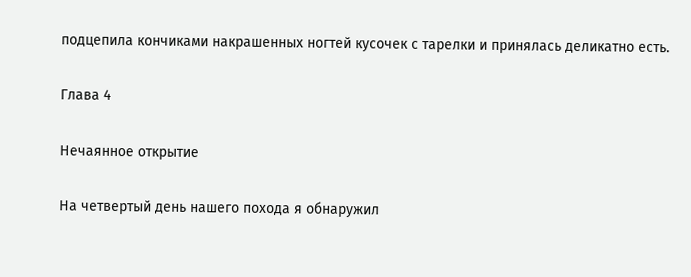подцепила кончиками накрашенных ногтей кусочек с тарелки и принялась деликатно есть.

Глава 4

Нечаянное открытие

На четвертый день нашего похода я обнаружил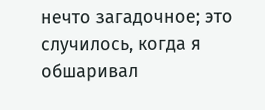нечто загадочное; это случилось, когда я обшаривал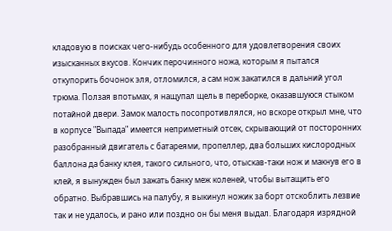кладовую в поисках чего-нибудь особенного для удовлетворения своих изысканных вкусов. Кончик перочинного ножа, которым я пытался откупорить бочонок эля, отломился, а сам нож закатился в дальний угол трюма. Ползая впотьмах, я нащупал щель в переборке, оказавшуюся стыком потайной двери. Замок малость посопротивлялся, но вскоре открыл мне, что в корпусе "Выпада" имеется неприметный отсек, скрывающий от посторoнних разобранный двигатель с батареями, пропеллер, два больших кислородных баллона да банку клея, такого сильного, что, отыскав-таки нож и макнув его в клей, я вынужден был зажать банку меж коленей, чтобы вытащить его обратно. Выбравшись на палубу, я выкинул ножик за борт отскоблить лезвие так и не удалось, и рано или поздно он бы меня выдал. Благодаря изрядной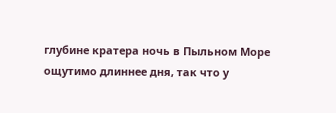глубине кратера ночь в Пыльном Море ощутимо длиннее дня, так что у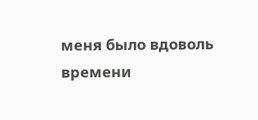меня было вдоволь времени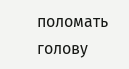поломать голову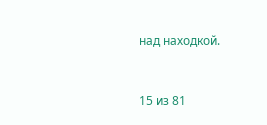над находкой.



15 из 81